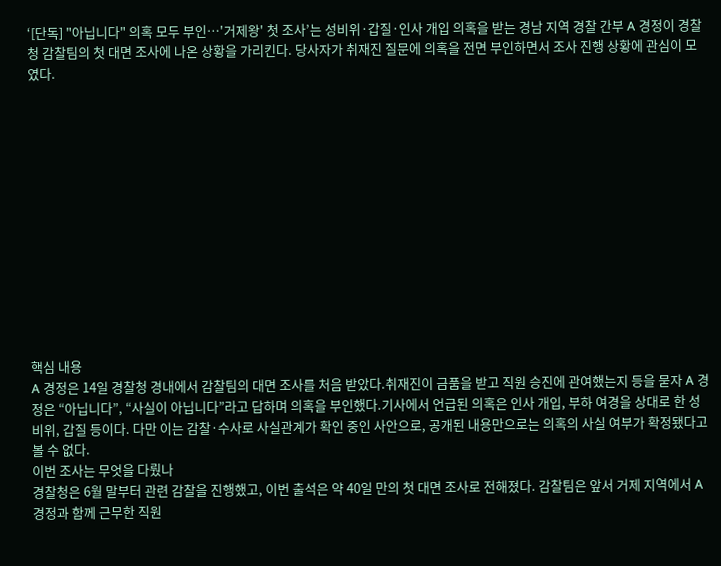‘[단독] "아닙니다" 의혹 모두 부인…'거제왕' 첫 조사’는 성비위·갑질·인사 개입 의혹을 받는 경남 지역 경찰 간부 A 경정이 경찰청 감찰팀의 첫 대면 조사에 나온 상황을 가리킨다. 당사자가 취재진 질문에 의혹을 전면 부인하면서 조사 진행 상황에 관심이 모였다.













핵심 내용
A 경정은 14일 경찰청 경내에서 감찰팀의 대면 조사를 처음 받았다.취재진이 금품을 받고 직원 승진에 관여했는지 등을 묻자 A 경정은 “아닙니다”, “사실이 아닙니다”라고 답하며 의혹을 부인했다.기사에서 언급된 의혹은 인사 개입, 부하 여경을 상대로 한 성 비위, 갑질 등이다. 다만 이는 감찰·수사로 사실관계가 확인 중인 사안으로, 공개된 내용만으로는 의혹의 사실 여부가 확정됐다고 볼 수 없다.
이번 조사는 무엇을 다뤘나
경찰청은 6월 말부터 관련 감찰을 진행했고, 이번 출석은 약 40일 만의 첫 대면 조사로 전해졌다. 감찰팀은 앞서 거제 지역에서 A 경정과 함께 근무한 직원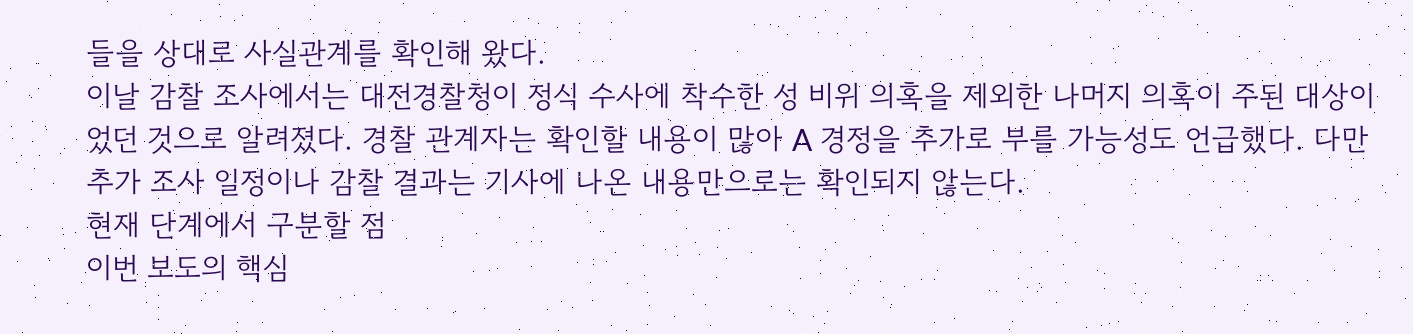들을 상대로 사실관계를 확인해 왔다.
이날 감찰 조사에서는 대전경찰청이 정식 수사에 착수한 성 비위 의혹을 제외한 나머지 의혹이 주된 대상이었던 것으로 알려졌다. 경찰 관계자는 확인할 내용이 많아 A 경정을 추가로 부를 가능성도 언급했다. 다만 추가 조사 일정이나 감찰 결과는 기사에 나온 내용만으로는 확인되지 않는다.
현재 단계에서 구분할 점
이번 보도의 핵심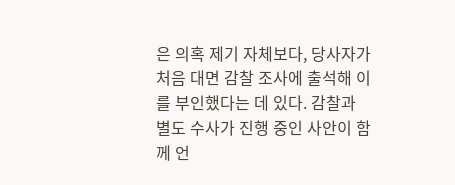은 의혹 제기 자체보다, 당사자가 처음 대면 감찰 조사에 출석해 이를 부인했다는 데 있다. 감찰과 별도 수사가 진행 중인 사안이 함께 언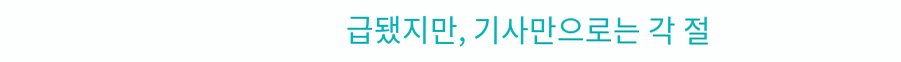급됐지만, 기사만으로는 각 절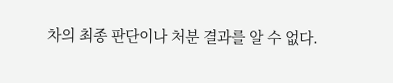차의 최종 판단이나 처분 결과를 알 수 없다.